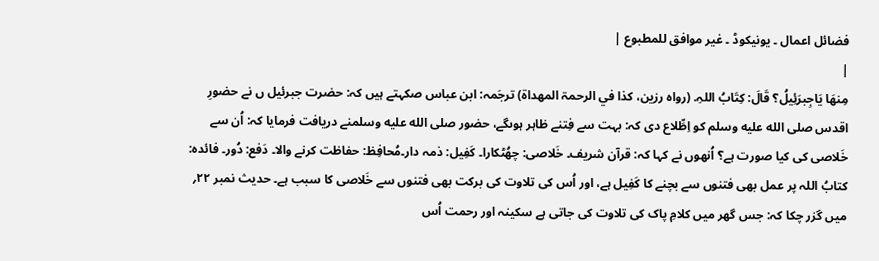فضائل اعمال ۔ یونیکوڈ ۔ غیر موافق للمطبوع |
|
مِنهَا یَاجِبرَئِیلُ؟ قَالَ: کِتَابُ اللہِ. (رواہ رزین، کذا في الرحمۃ المهداۃ) ترجَمہ: ابن عباس صکہتے ہیں کہ: حضرت جبرئیل ں نے حضورِ اقدس صلى الله عليه وسلم کو اِطِّلاع دی کہ: بہت سے فِتنے ظاہر ہوںگے، حضور صلى الله عليه وسلمنے دریافت فرمایا کہ: اُن سے خَلاصی کی کیا صورت ہے؟ اُنھوں نے کہا کہ: قرآن شریف۔ خَلاصی: چھُٹکارا۔ کَفِیل: ذمہ دار۔مُحافِظ: حفاظت کرنے والا۔ دَفع: دُور۔ فائدہ: کتابُ اللہ پر عمل بھی فتنوں سے بچنے کا کَفِیل ہے، اور اُس کی تلاوت کی برکت بھی فتنوں سے خَلاصی کا سبب ہے۔ حدیث نمبر ۲۲؍ میں گزر چکا کہ: جس گھر میں کلامِ پاک کی تلاوت کی جاتی ہے سکینہ اور رحمت اُس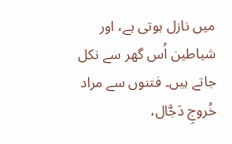میں نازل ہوتی ہے، اور شیاطین اُس گھر سے نکل جاتے ہیں۔ فتنوں سے مراد خُروجِ دَجَّال،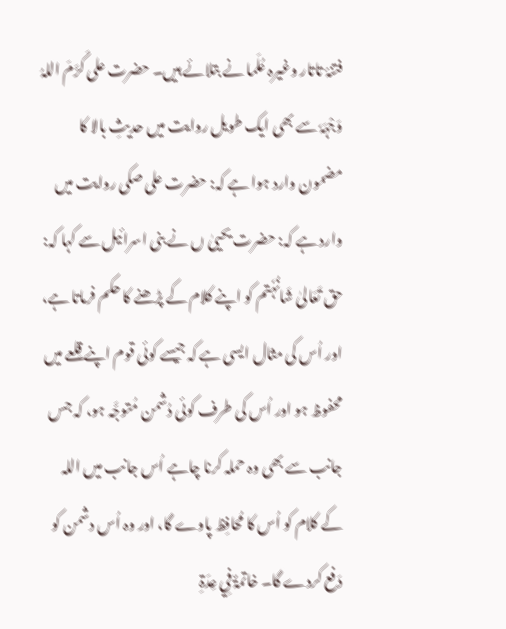فتنۂ تاتار وغیرہ عُلَما نے بتلائے ہیں۔ حضرت علی کَرَّمَ اللہُ وَجْہَہٗ سے بھی ایک طویل روایت میں حدیثِ بالا کا مضمون وارد ہوا ہے کہ: حضرت علی صکی روایت میں وارد ہے کہ: حضرت یحییٰ ں نے بنی اسرائیل سے کہا کہ: حق تَعَالیٰ شَانُہٗتم کو اپنے کلام کے پڑھنے کا حکم فرماتا ہے، اور اُس کی مثال ایسی ہے کہ جیسے کوئی قوم اپنے قِلعے میں محفوظ ہو اور اُس کی طرف کوئی دُشمن مُتوجَّہ ہو، کہ جس جانب سے بھی وہ حملہ کرنا چاہے اُس جانب میں اللہ کے کلام کو اُس کا مُحافِظ پاوے گا، اور وہ اُس دشمن کو دَفع کردے گا۔ خاتمۃٌ فِي عِدَۃِ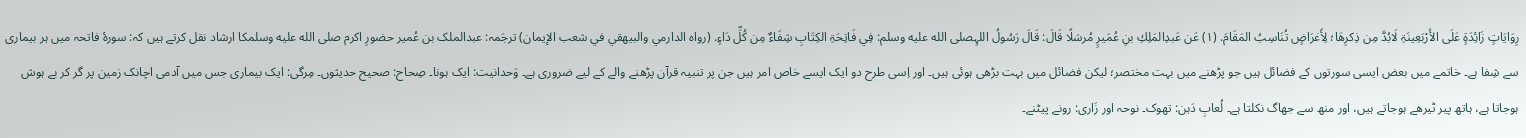رِوَایَاتٍ زَائِدَۃٍ عَلَی الأَرْبَعِینَۃِ لَابُدَّ مِن ذِکرِهَا؛ لِأَغرَاضٍ تُنَاسِبُ المَقَامَ. (۱) عَن عَبدِالمَلِكِ بنِ عُمَیرٍ مُرسَلًا قَالَ: قَالَ رَسُولُ اللہِصلى الله عليه وسلم: فِي فَاتِحَۃِ الکِتَابِ شِفَاءٌ مِن کُلِّ دَاءٍ. (رواہ الدارمي والبیهقي في شعب الإیمان) ترجَمہ: عبدالملک بن عُمیر حضورِ اکرم صلى الله عليه وسلمکا ارشاد نقل کرتے ہیں کہ: سورۂ فاتحہ میں ہر بیماری سے شِفا ہے۔ خاتمے میں بعض ایسی سورتوں کے فضائل ہیں جو پڑھنے میں بہت مختصر؛ لیکن فضائل میں بہت بڑھی ہوئی ہیں۔ اور اِسی طرح دو ایک ایسے خاص امر ہیں جن پر تنبیہ قرآن پڑھنے والے کے لیے ضروری ہے۔ وَحدانیت: ایک ہونا۔ صِحاح: صحیح حدیثوں۔ مِرگی: ایک بیماری جس میں آدمی اچانک زمین پر گر کر بے ہوش ہوجاتا ہے، ہاتھ پیر ٹیرھے ہوجاتے ہیں، اور منھ سے جھاگ نکلتا ہے۔ لُعابِ دَہن: تھوک۔ نوحہ اور زَاری: رونے پیٹنے۔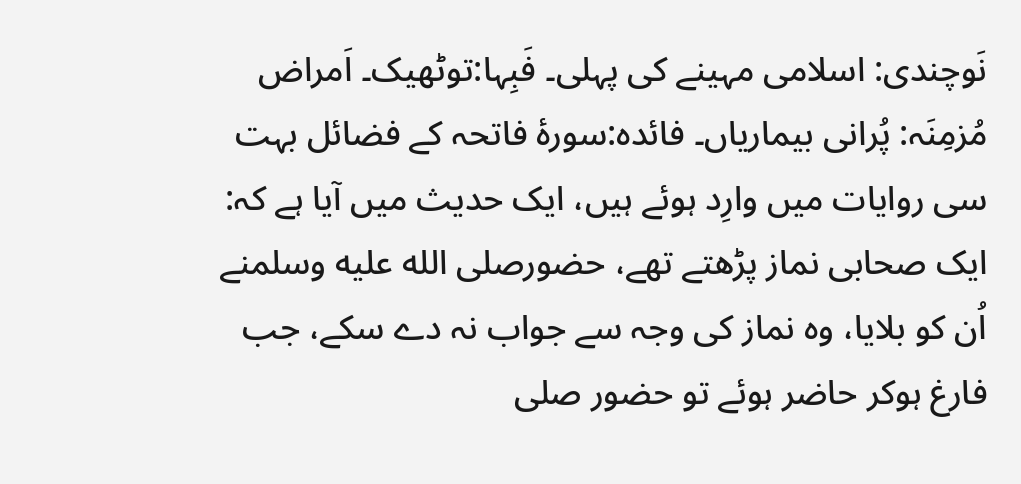نَوچندی: اسلامی مہینے کی پہلی۔ فَبِہا:توٹھیک۔ اَمراض مُزمِنَہ: پُرانی بیماریاں۔ فائدہ:سورۂ فاتحہ کے فضائل بہت سی روایات میں وارِد ہوئے ہیں، ایک حدیث میں آیا ہے کہ: ایک صحابی نماز پڑھتے تھے، حضورصلى الله عليه وسلمنے اُن کو بلایا، وہ نماز کی وجہ سے جواب نہ دے سکے، جب فارغ ہوکر حاضر ہوئے تو حضور صلى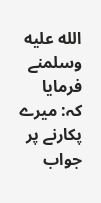الله عليه وسلمنے فرمایا کہ: میرے پکارنے پر جواب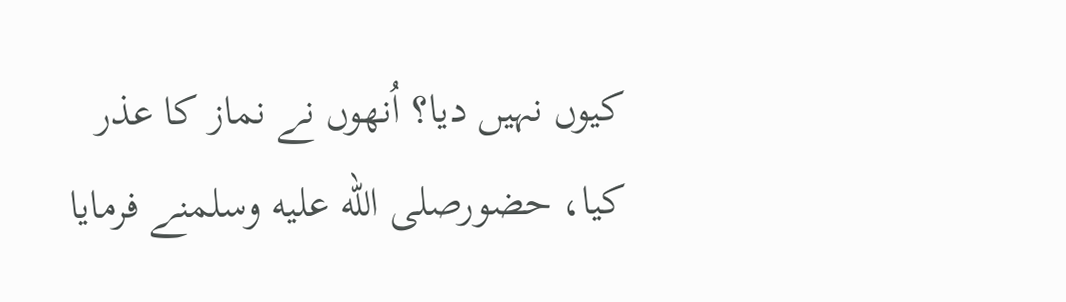کیوں نہیں دیا؟ اُنھوں نے نماز کا عذر کیا، حضورصلى الله عليه وسلمنے فرمایا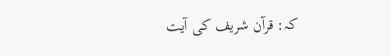کہ: قرآن شریف کی آیت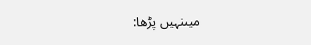میںنہیں پڑھا: